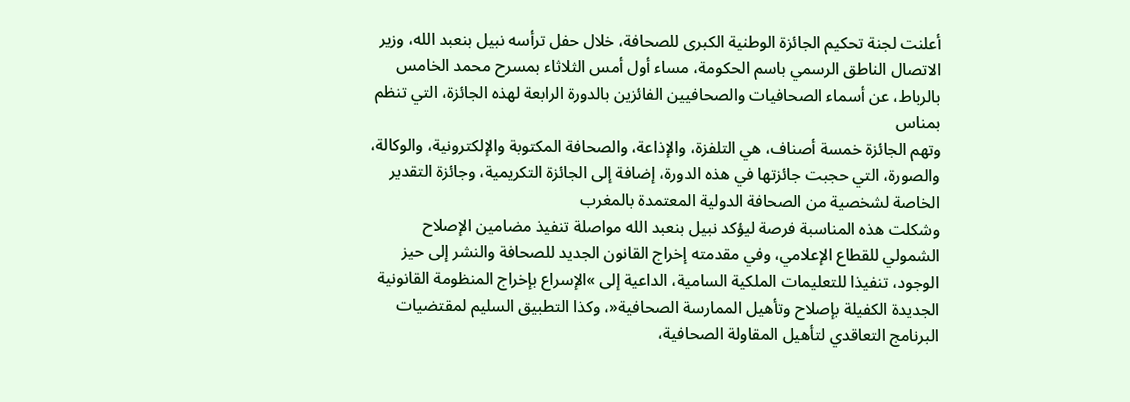أعلنت لجنة تحكيم الجائزة الوطنية الكبرى للصحافة، خلال حفل ترأسه نبيل بنعبد الله، وزير الاتصال الناطق الرسمي باسم الحكومة، مساء أول أمس الثلاثاء بمسرح محمد الخامس بالرباط، عن أسماء الصحافيات والصحافيين الفائزين بالدورة الرابعة لهذه الجائزة، التي تنظم بمناس
وتهم الجائزة خمسة أصناف، هي التلفزة، والإذاعة، والصحافة المكتوبة والإلكترونية، والوكالة، والصورة، التي حجبت جائزتها في هذه الدورة، إضافة إلى الجائزة التكريمية، وجائزة التقدير الخاصة لشخصية من الصحافة الدولية المعتمدة بالمغرب
وشكلت هذه المناسبة فرصة ليؤكد نبيل بنعبد الله مواصلة تنفيذ مضامين الإصلاح الشمولي للقطاع الإعلامي، وفي مقدمته إخراج القانون الجديد للصحافة والنشر إلى حيز الوجود، تنفيذا للتعليمات الملكية السامية، الداعية إلى »الإسراع بإخراج المنظومة القانونية الجديدة الكفيلة بإصلاح وتأهيل الممارسة الصحافية«، وكذا التطبيق السليم لمقتضيات البرنامج التعاقدي لتأهيل المقاولة الصحافية،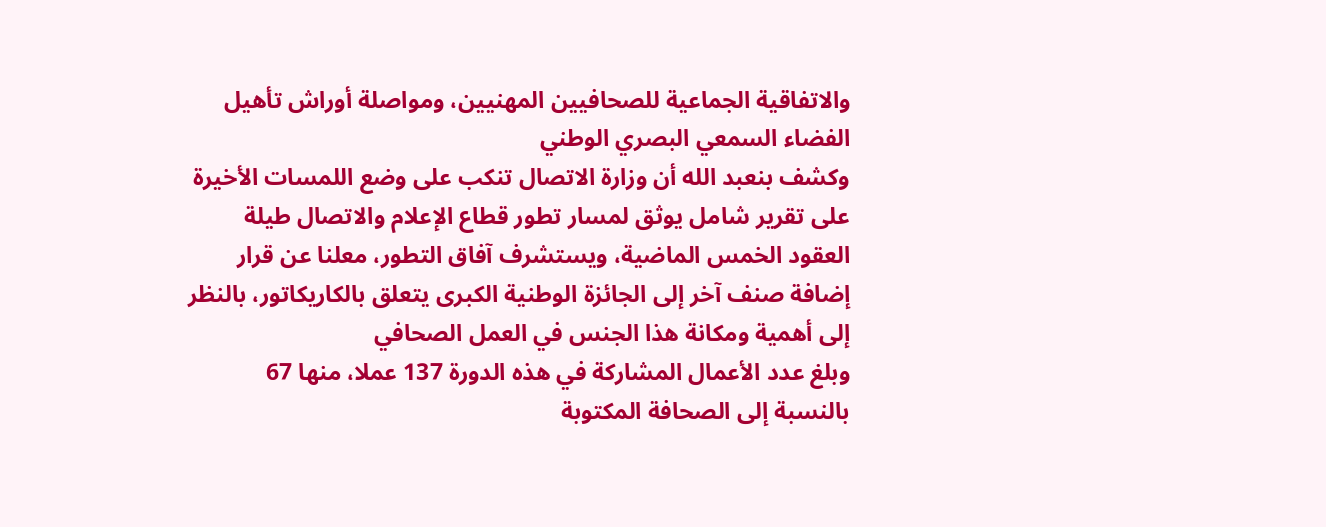والاتفاقية الجماعية للصحافيين المهنيين، ومواصلة أوراش تأهيل الفضاء السمعي البصري الوطني
وكشف بنعبد الله أن وزارة الاتصال تنكب على وضع اللمسات الأخيرة على تقرير شامل يوثق لمسار تطور قطاع الإعلام والاتصال طيلة العقود الخمس الماضية، ويستشرف آفاق التطور، معلنا عن قرار إضافة صنف آخر إلى الجائزة الوطنية الكبرى يتعلق بالكاريكاتور، بالنظر إلى أهمية ومكانة هذا الجنس في العمل الصحافي
وبلغ عدد الأعمال المشاركة في هذه الدورة 137 عملا، منها 67 بالنسبة إلى الصحافة المكتوبة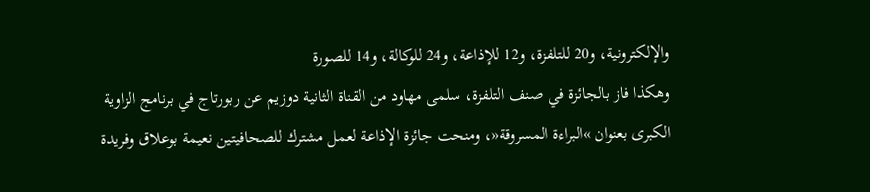والإلكترونية، و20 للتلفزة، و12 للإذاعة، و24 للوكالة، و14 للصورة
وهكذا فاز بالجائزة في صنف التلفزة، سلمى مهاود من القناة الثانية دوزيم عن ربورتاج في برنامج الزاوية الكبرى بعنوان »البراءة المسروقة«، ومنحت جائزة الإذاعة لعمل مشترك للصحافيتين نعيمة بوعلاق وفريدة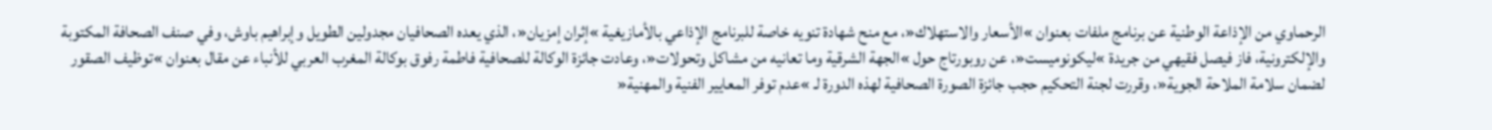الرحماوي من الإذاعة الوطنية عن برنامج ملفات بعنوان »الأسعار والاستهلاك«، مع منح شهادة تنويه خاصة للبرنامج الإذاعي بالأمازيغية »إثران إمزيان«، الذي يعده الصحافيان مجدولين الطويل وإبراهيم باوش، وفي صنف الصحافة المكتوبة والإلكترونية، فاز فيصل فقيهي من جريدة »ليكونوميست«، عن روبورتاج حول »الجهة الشرقية وما تعانيه من مشاكل وتحولات«، وعادت جائزة الوكالة للصحافية فاطمة رفوق بوكالة المغرب العربي للأنباء عن مقال بعنوان »توظيف الصقور لضمان سلامة الملاحة الجوية«، وقررت لجنة التحكيم حجب جائزة الصورة الصحافية لهذه الدورة لـ »عدم توفر المعايير الفنية والمهنية«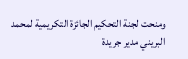ومنحت لجنة التحكيم الجائزة التكريمية لمحمد البريني مدير جريدة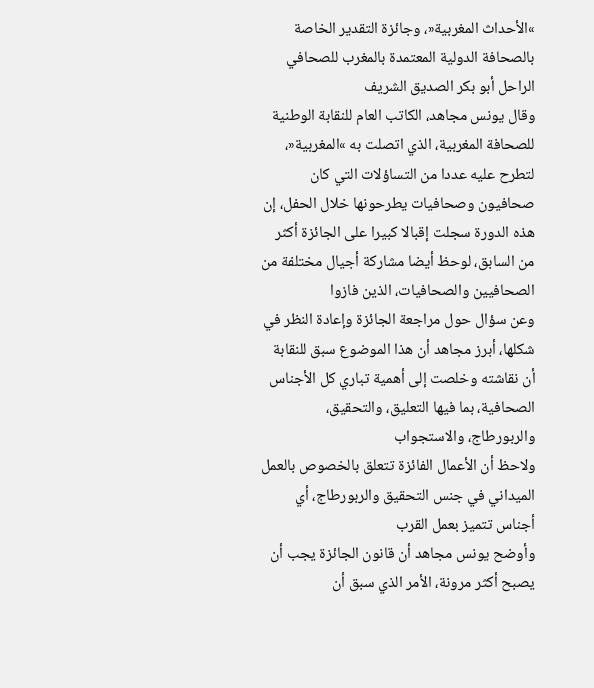»الأحداث المغربية«، وجائزة التقدير الخاصة بالصحافة الدولية المعتمدة بالمغرب للصحافي الراحل أبو بكر الصديق الشريف
وقال يونس مجاهد، الكاتب العام للنقابة الوطنية للصحافة المغربية، الذي اتصلت به »المغربية«، لتطرح عليه عددا من التساؤلات التي كان صحافيون وصحافيات يطرحونها خلال الحفل، إن هذه الدورة سجلت إقبالا كبيرا على الجائزة أكثر من السابق، لوحظ أيضا مشاركة أجيال مختلفة من الصحافيين والصحافيات، الذين فازوا
وعن سؤال حول مراجعة الجائزة وإعادة النظر في شكلها، أبرز مجاهد أن هذا الموضوع سبق للنقابة أن نقاشته وخلصت إلى أهمية تباري كل الأجناس الصحافية، بما فيها التعليق، والتحقيق، والربورطاج، والاستجواب
ولاحظ أن الأعمال الفائزة تتعلق بالخصوص بالعمل الميداني في جنس التحقيق والربورطاج، أي أجناس تتميز بعمل القرب
وأوضح يونس مجاهد أن قانون الجائزة يجب أن يصبح أكثر مرونة، الأمر الذي سبق أن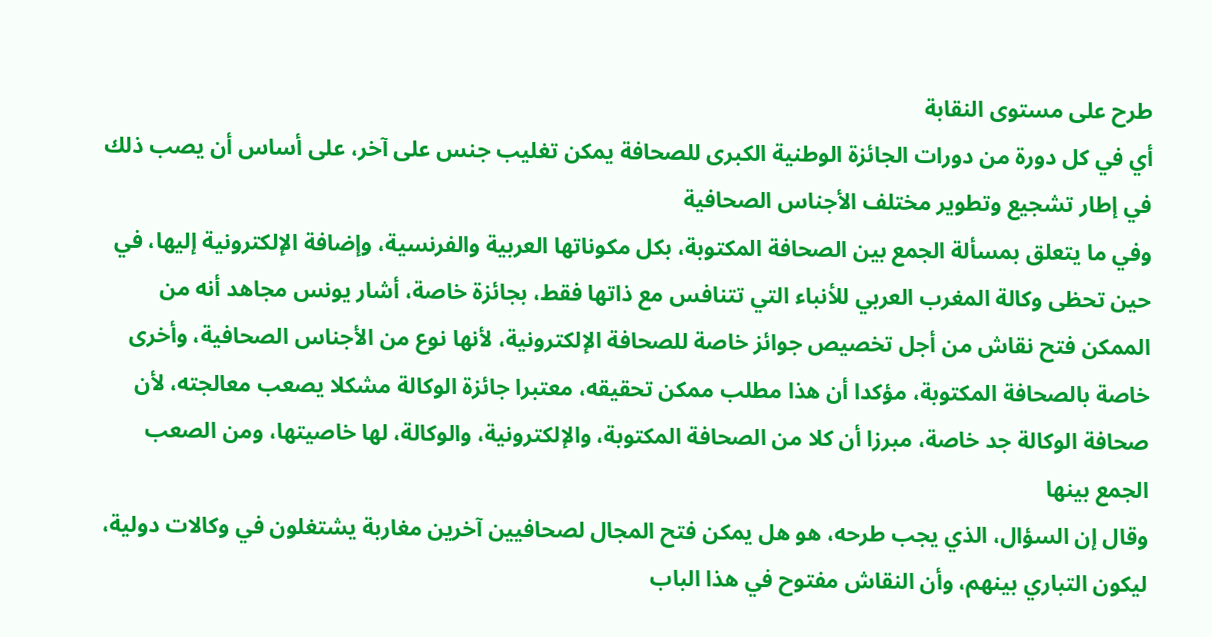طرح على مستوى النقابة
أي في كل دورة من دورات الجائزة الوطنية الكبرى للصحافة يمكن تغليب جنس على آخر، على أساس أن يصب ذلك في إطار تشجيع وتطوير مختلف الأجناس الصحافية
وفي ما يتعلق بمسألة الجمع بين الصحافة المكتوبة، بكل مكوناتها العربية والفرنسية، وإضافة الإلكترونية إليها، في حين تحظى وكالة المغرب العربي للأنباء التي تتنافس مع ذاتها فقط، بجائزة خاصة، أشار يونس مجاهد أنه من الممكن فتح نقاش من أجل تخصيص جوائز خاصة للصحافة الإلكترونية، لأنها نوع من الأجناس الصحافية، وأخرى خاصة بالصحافة المكتوبة، مؤكدا أن هذا مطلب ممكن تحقيقه، معتبرا جائزة الوكالة مشكلا يصعب معالجته، لأن صحافة الوكالة جد خاصة، مبرزا أن كلا من الصحافة المكتوبة، والإلكترونية، والوكالة، لها خاصيتها، ومن الصعب الجمع بينها
وقال إن السؤال، الذي يجب طرحه، هو هل يمكن فتح المجال لصحافيين آخرين مغاربة يشتغلون في وكالات دولية، ليكون التباري بينهم، وأن النقاش مفتوح في هذا الباب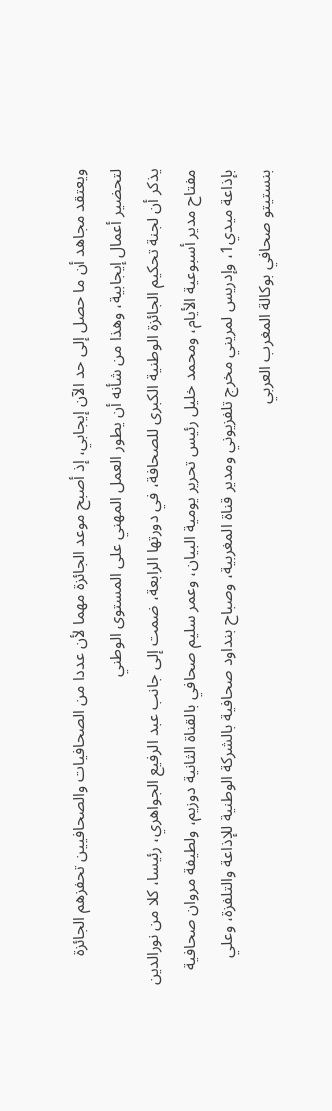ويعتقد مجاهد أن ما حصل إلى حد الآن إيجابي، إذ أصبح موعد الجائزة مهما لأن عددا من الصحافيات والصحافيين تحفزهم الجائزة لتحضير أعمال إيجابية، وهذا من شأنه أن يطور العمل المهني على المستوى الوطني
يذكر أن لجنة تحكيم الجائزة الوطنية الكبرى للصحافة، في دورتها الرابعة، ضمت إلى جانب عبد الرفيع الجواهري، رئيسا، كلا من نورالدين مفتاح مدير أسبوعية الأيام، ومحمد خليل رئيس تحرير يومية البيان، وعمر سليم صحافي بالقناة الثانية دوزيم، ولطيفة مروان صحافية بإذاعة ميدي1، وإدريس لمريني مخرج تلفزيوني ومدير قناة المغربية، وصباح بنداود صحافية بالشركة الوطنية للإذاعة والتلفزة، وعلي بنستيتو صحافي بوكالة المغرب العربي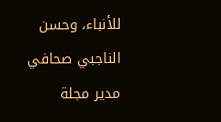للأنباء، وحسن الناجبي صحافي مدير مجلة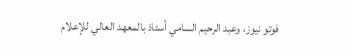فوتو نيوز، وعبد الرحيم السامي أستاذ بالمعهد العالي للإعلام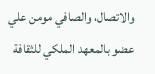والاتصال، والصافي مومن علي عضو بالمعهد الملكي للثقافة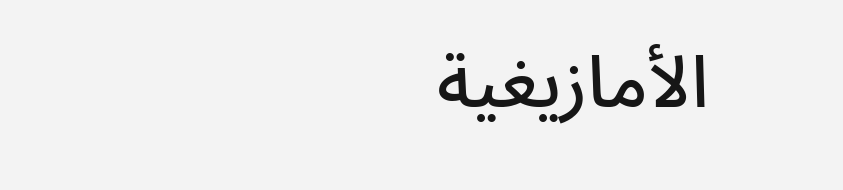الأمازيغية